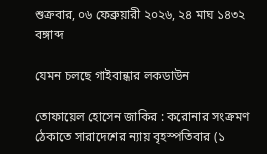শুক্রবার, ০৬ ফেব্রুয়ারী ২০২৬, ২৪ মাঘ ১৪৩২ বঙ্গাব্দ

যেমন চলছে গাইবান্ধার লকডাউন

তোফায়েল হোসেন জাকির : করোনার সংক্রমণ ঠেকাতে সারাদেশের ন্যায় বৃহস্পতিবার (১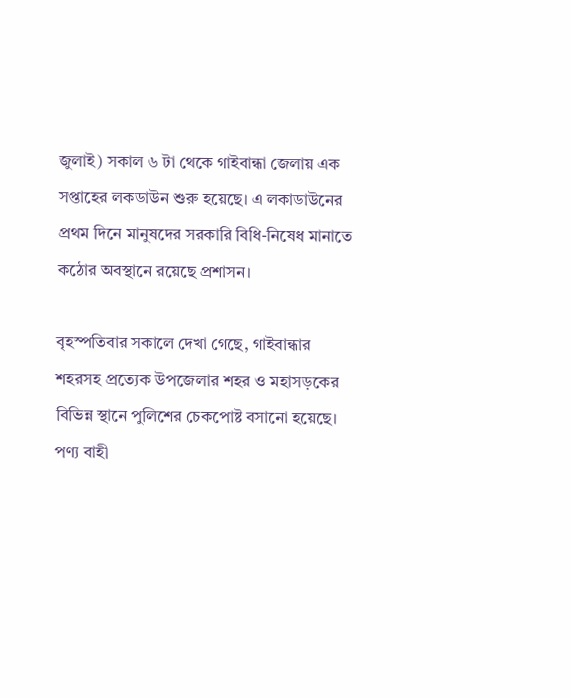জুলাই) সকাল ৬ টা থেকে গাইবান্ধা জেলায় এক সপ্তাহের লকডাউন শুরু হয়েছে। এ লকাডাউনের প্রথম দিনে মানুষদের সরকারি বিধি-নিষেধ মানাতে কঠোর অবস্থানে রয়েছে প্রশাসন।

বৃহস্পতিবার সকালে দেখা গেছে, গাইবান্ধার শহরসহ প্রত্যেক উপজেলার শহর ও মহাসড়কের বিভিন্ন স্থানে পুলিশের চেকপোষ্ট বসানো হয়েছে। পণ্য বাহী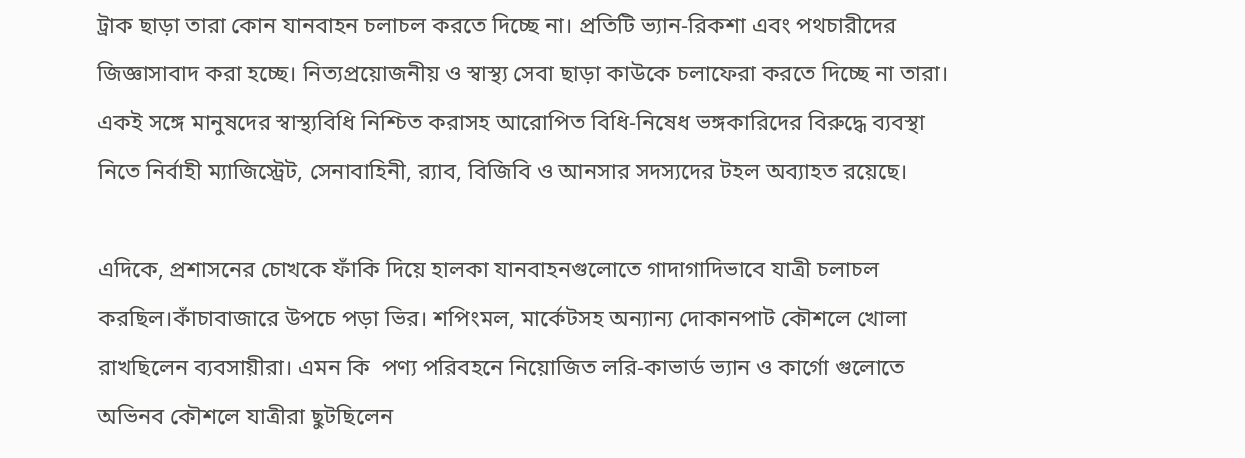ট্রাক ছাড়া তারা কোন যানবাহন চলাচল করতে দিচ্ছে না। প্রতিটি ভ্যান-রিকশা এবং পথচারীদের জিজ্ঞাসাবাদ করা হচ্ছে। নিত্যপ্রয়োজনীয় ও স্বাস্থ্য সেবা ছাড়া কাউকে চলাফেরা করতে দিচ্ছে না তারা। একই সঙ্গে মানুষদের স্বাস্থ্যবিধি নিশ্চিত করাসহ আরোপিত বিধি-নিষেধ ভঙ্গকারিদের বিরুদ্ধে ব্যবস্থা নিতে নির্বাহী ম্যাজিস্ট্রেট, সেনাবাহিনী, র‌্যাব, বিজিবি ও আনসার সদস্যদের টহল অব্যাহত রয়েছে।

এদিকে, প্রশাসনের চোখকে ফাঁকি দিয়ে হালকা যানবাহনগুলোতে গাদাগাদিভাবে যাত্রী চলাচল করছিল।কাঁচাবাজারে উপচে পড়া ভির। শপিংমল, মার্কেটসহ অন্যান্য দোকানপাট কৌশলে খোলা রাখছিলেন ব্যবসায়ীরা। এমন কি  পণ্য পরিবহনে নিয়োজিত লরি-কাভার্ড ভ্যান ও কার্গো গুলোতে অভিনব কৌশলে যাত্রীরা ছুটছিলেন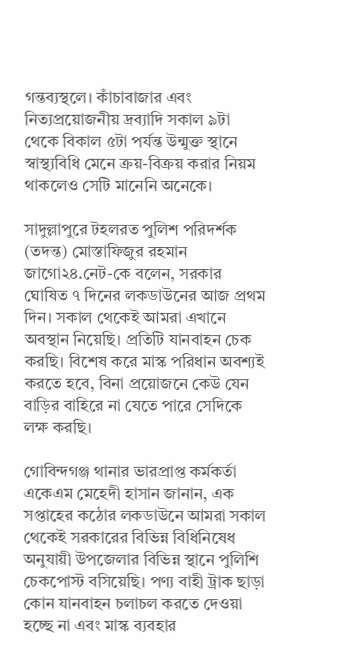গন্তব্যস্থলে। কাঁচাবাজার এবং নিত্যপ্রয়োজনীয় দ্রব্যাদি সকাল ৯টা থেকে বিকাল ৫টা পর্যন্ত উন্মুক্ত স্থানে স্বাস্থ্যবিধি মেনে ক্রয়-বিক্রয় করার নিয়ম থাকলেও সেটি মানেনি অনেকে।

সাদুল্লাপুরে টহলরত পুলিশ পরিদর্শক (তদন্ত) মোস্তাফিজুর রহমান জাগো২৪.নেট-কে বলেন, সরকার ঘোষিত ৭ দিনের লকডাউনের আজ প্রথম দিন। সকাল থেকেই আমরা এখানে অবস্থান নিয়েছি। প্রতিটি যানবাহন চেক করছি। বিশেষ করে মাস্ক পরিধান অবশ্যই করতে হবে, বিনা প্রয়োজনে কেউ যেন বাড়ির বাহিরে না যেতে পারে সেদিকে লক্ষ করছি।

গোবিন্দগঞ্জ থানার ভারপ্রাপ্ত কর্মকর্তা একেএম মেহেদী হাসান জানান, এক সপ্তাহের কঠোর লকডাউনে আমরা সকাল থেকেই সরকারের বিভিন্ন বিধিনিষেধ অনুযায়ী উপজেলার বিভিন্ন স্থানে পুলিশি চেকপোস্ট বসিয়েছি। পণ্য বাহী ট্রাক ছাড়া কোন যানবাহন চলাচল করতে দেওয়া হচ্ছে না এবং মাস্ক ব্যবহার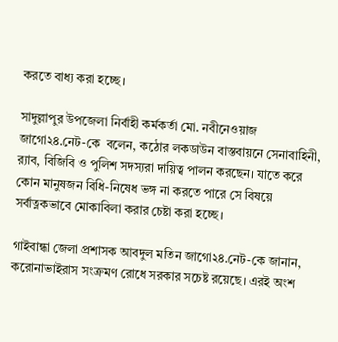করতে বাধ্য করা হচ্ছে।

সাদুল্লাপুর উপজেলা নির্বাহী কর্মকর্তা মো. নবীনেওয়াজ জাগো২৪.নেট-কে  বলেন, কঠোর লকডাউন বাস্তবায়নে সেনাবাহিনী, র‌্যাব, বিজিবি ও পুলিশ সদস্যরা দায়িত্ব পালন করছেন। যাতে করে কোন মানুষজন বিধি-নিষেধ ভঙ্গ না করতে পারে সে বিষয়ে সর্বাত্নকভাবে মোকাবিলা করার চেষ্টা করা হচ্ছে।

গাইবান্ধা জেলা প্রশাসক আবদুল মতিন জাগো২৪.নেট-কে জানান, করোনাভাইরাস সংক্রমণ রোধে সরকার সচেষ্ট রয়েছে। এরই অংশ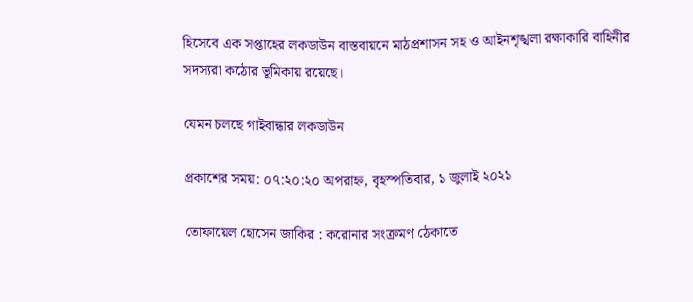হিসেবে এক সপ্তাহের লকডাউন বাস্তবায়নে মাঠপ্রশাসন সহ ও আইনশৃঙ্খলা রক্ষাকারি বাহিনীর সদস্যরা কঠোর ভূমিকায় রয়েছে।

যেমন চলছে গাইবান্ধার লকডাউন

প্রকাশের সময়: ০৭:২০:২০ অপরাহ্ন, বৃহস্পতিবার, ১ জুলাই ২০২১

তোফায়েল হোসেন জাকির : করোনার সংক্রমণ ঠেকাতে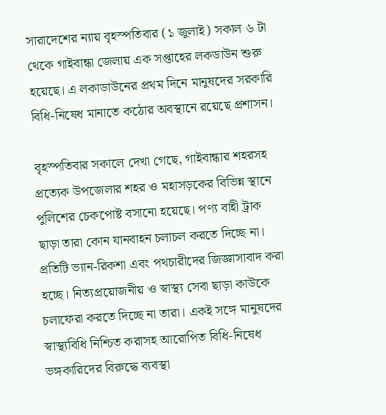সারাদেশের ন্যায় বৃহস্পতিবার (১ জুলাই) সকাল ৬ টা থেকে গাইবান্ধা জেলায় এক সপ্তাহের লকডাউন শুরু হয়েছে। এ লকাডাউনের প্রথম দিনে মানুষদের সরকারি বিধি-নিষেধ মানাতে কঠোর অবস্থানে রয়েছে প্রশাসন।

বৃহস্পতিবার সকালে দেখা গেছে, গাইবান্ধার শহরসহ প্রত্যেক উপজেলার শহর ও মহাসড়কের বিভিন্ন স্থানে পুলিশের চেকপোষ্ট বসানো হয়েছে। পণ্য বাহী ট্রাক ছাড়া তারা কোন যানবাহন চলাচল করতে দিচ্ছে না। প্রতিটি ভ্যান-রিকশা এবং পথচারীদের জিজ্ঞাসাবাদ করা হচ্ছে। নিত্যপ্রয়োজনীয় ও স্বাস্থ্য সেবা ছাড়া কাউকে চলাফেরা করতে দিচ্ছে না তারা। একই সঙ্গে মানুষদের স্বাস্থ্যবিধি নিশ্চিত করাসহ আরোপিত বিধি-নিষেধ ভঙ্গকারিদের বিরুদ্ধে ব্যবস্থা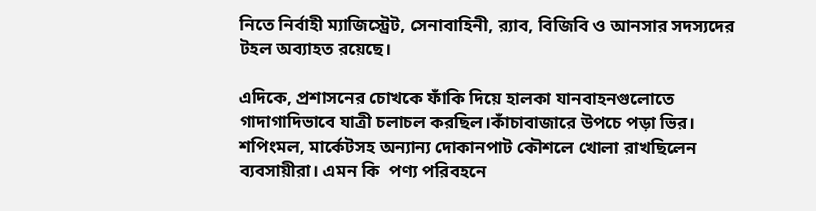নিতে নির্বাহী ম্যাজিস্ট্রেট, সেনাবাহিনী, র‌্যাব, বিজিবি ও আনসার সদস্যদের টহল অব্যাহত রয়েছে।

এদিকে, প্রশাসনের চোখকে ফাঁকি দিয়ে হালকা যানবাহনগুলোতে গাদাগাদিভাবে যাত্রী চলাচল করছিল।কাঁচাবাজারে উপচে পড়া ভির। শপিংমল, মার্কেটসহ অন্যান্য দোকানপাট কৌশলে খোলা রাখছিলেন ব্যবসায়ীরা। এমন কি  পণ্য পরিবহনে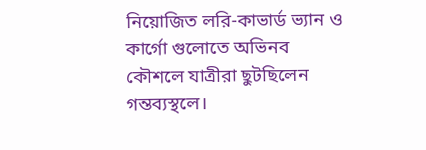নিয়োজিত লরি-কাভার্ড ভ্যান ও কার্গো গুলোতে অভিনব কৌশলে যাত্রীরা ছুটছিলেন গন্তব্যস্থলে।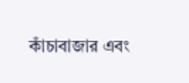কাঁচাবাজার এবং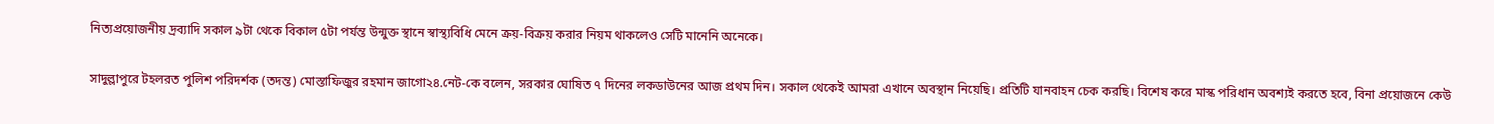নিত্যপ্রয়োজনীয় দ্রব্যাদি সকাল ৯টা থেকে বিকাল ৫টা পর্যন্ত উন্মুক্ত স্থানে স্বাস্থ্যবিধি মেনে ক্রয়-বিক্রয় করার নিয়ম থাকলেও সেটি মানেনি অনেকে।

সাদুল্লাপুরে টহলরত পুলিশ পরিদর্শক (তদন্ত) মোস্তাফিজুর রহমান জাগো২৪.নেট-কে বলেন, সরকার ঘোষিত ৭ দিনের লকডাউনের আজ প্রথম দিন। সকাল থেকেই আমরা এখানে অবস্থান নিয়েছি। প্রতিটি যানবাহন চেক করছি। বিশেষ করে মাস্ক পরিধান অবশ্যই করতে হবে, বিনা প্রয়োজনে কেউ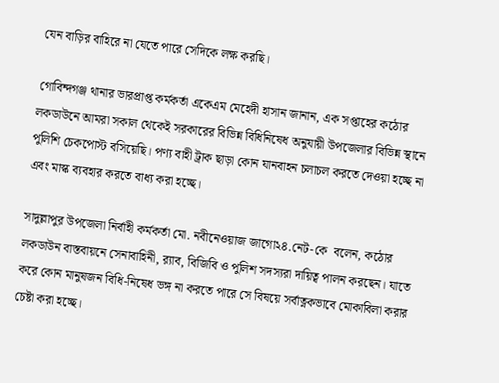যেন বাড়ির বাহিরে না যেতে পারে সেদিকে লক্ষ করছি।

গোবিন্দগঞ্জ থানার ভারপ্রাপ্ত কর্মকর্তা একেএম মেহেদী হাসান জানান, এক সপ্তাহের কঠোর লকডাউনে আমরা সকাল থেকেই সরকারের বিভিন্ন বিধিনিষেধ অনুযায়ী উপজেলার বিভিন্ন স্থানে পুলিশি চেকপোস্ট বসিয়েছি। পণ্য বাহী ট্রাক ছাড়া কোন যানবাহন চলাচল করতে দেওয়া হচ্ছে না এবং মাস্ক ব্যবহার করতে বাধ্য করা হচ্ছে।

সাদুল্লাপুর উপজেলা নির্বাহী কর্মকর্তা মো. নবীনেওয়াজ জাগো২৪.নেট-কে  বলেন, কঠোর লকডাউন বাস্তবায়নে সেনাবাহিনী, র‌্যাব, বিজিবি ও পুলিশ সদস্যরা দায়িত্ব পালন করছেন। যাতে করে কোন মানুষজন বিধি-নিষেধ ভঙ্গ না করতে পারে সে বিষয়ে সর্বাত্নকভাবে মোকাবিলা করার চেষ্টা করা হচ্ছে।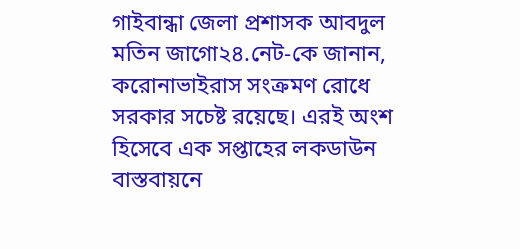গাইবান্ধা জেলা প্রশাসক আবদুল মতিন জাগো২৪.নেট-কে জানান, করোনাভাইরাস সংক্রমণ রোধে সরকার সচেষ্ট রয়েছে। এরই অংশ হিসেবে এক সপ্তাহের লকডাউন বাস্তবায়নে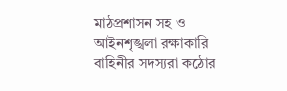মাঠপ্রশাসন সহ ও আইনশৃঙ্খলা রক্ষাকারি বাহিনীর সদস্যরা কঠোর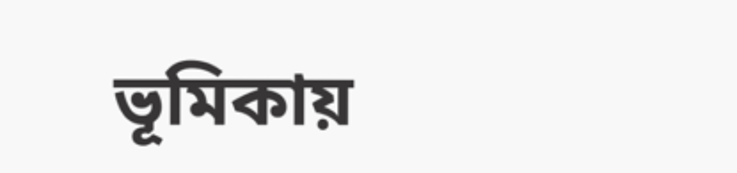ভূমিকায়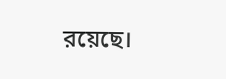রয়েছে।